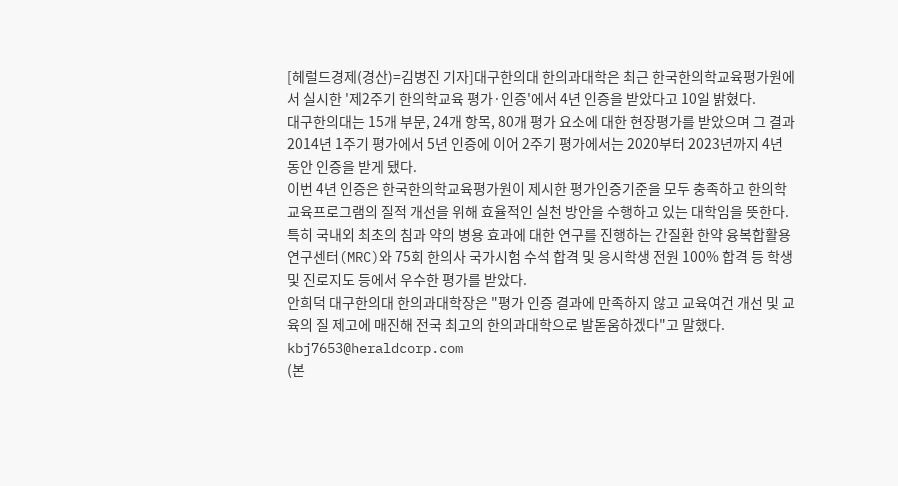[헤럴드경제(경산)=김병진 기자]대구한의대 한의과대학은 최근 한국한의학교육평가원에서 실시한 '제2주기 한의학교육 평가·인증'에서 4년 인증을 받았다고 10일 밝혔다.
대구한의대는 15개 부문, 24개 항목, 80개 평가 요소에 대한 현장평가를 받았으며 그 결과 2014년 1주기 평가에서 5년 인증에 이어 2주기 평가에서는 2020부터 2023년까지 4년 동안 인증을 받게 됐다.
이번 4년 인증은 한국한의학교육평가원이 제시한 평가인증기준을 모두 충족하고 한의학 교육프로그램의 질적 개선을 위해 효율적인 실천 방안을 수행하고 있는 대학임을 뜻한다.
특히 국내외 최초의 침과 약의 병용 효과에 대한 연구를 진행하는 간질환 한약 융복합활용 연구센터(MRC)와 75회 한의사 국가시험 수석 합격 및 응시학생 전원 100% 합격 등 학생 및 진로지도 등에서 우수한 평가를 받았다.
안희덕 대구한의대 한의과대학장은 "평가 인증 결과에 만족하지 않고 교육여건 개선 및 교육의 질 제고에 매진해 전국 최고의 한의과대학으로 발돋움하겠다"고 말했다.
kbj7653@heraldcorp.com
(본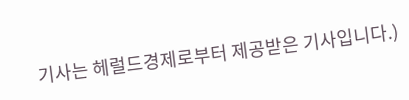기사는 헤럴드경제로부터 제공받은 기사입니다.)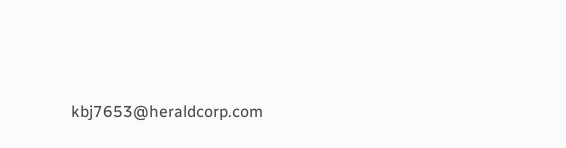kbj7653@heraldcorp.com